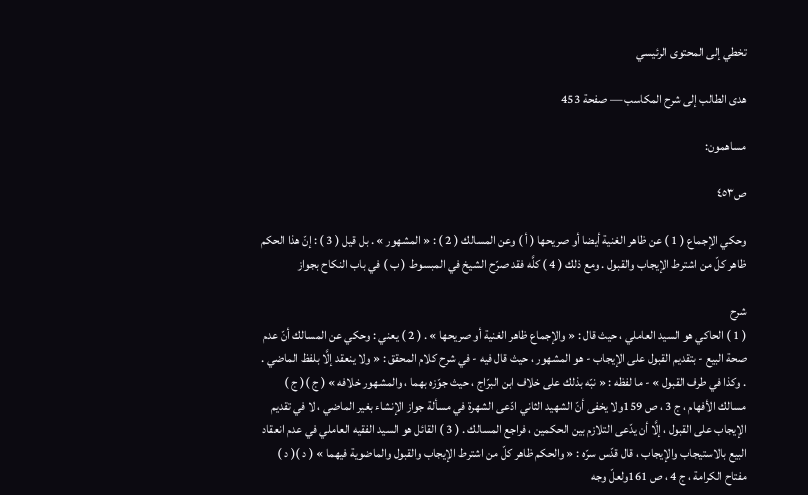تخطي إلى المحتوى الرئيسي

هدى الطالب إلى شرح المكاسب — صفحة 453

مساهمون:

ص٤٥٣

وحكي الإجماع ( 1 ) عن ظاهر الغنية أيضا أو صريحها ( أ ) وعن المسالك ( 2 ) : « المشهور » . بل قيل ( 3 ) : إنّ هذا الحكم ظاهر كلّ من اشترط الإيجاب والقبول . ومع ذلك ( 4 ) كلَّه فقد صرّح الشيخ في المبسوط ( ب ) في باب النكاح بجواز

شرح
( 1 ) الحاكي هو السيد العاملي ، حيث قال : « والإجماع ظاهر الغنية أو صريحها » . ( 2 ) يعني : وحكي عن المسالك أنّ عدم صحة البيع - بتقديم القبول على الإيجاب - هو المشهور ، حيث قال فيه - في شرح كلام المحقق : « ولا ينعقد إلَّا بلفظ الماضي . . وكذا في طرف القبول » - ما لفظه : « نبّه بذلك على خلاف ابن البرّاج ، حيث جوّزه بهما ، والمشهور خلافه » ( ج )( ج ) مسالك الأفهام ، ج 3 ، ص 159ولا يخفى أنّ الشهيد الثاني ادّعى الشهرة في مسألة جواز الإنشاء بغير الماضي ، لا في تقديم الإيجاب على القبول ، إلَّا أن يدّعى التلازم بين الحكمين ، فراجع المسالك . ( 3 ) القائل هو السيد الفقيه العاملي في عدم انعقاد البيع بالاستيجاب والإيجاب ، قال قدّس سرّه : « والحكم ظاهر كلّ من اشترط الإيجاب والقبول والماضوية فيهما » ( د )( د ) مفتاح الكرامة ، ج 4 ، ص 161ولعلّ وجه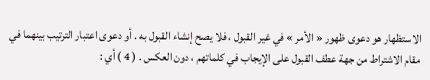الاستظهار هو دعوى ظهور « الأمر » في غير القبول ، فلا يصح إنشاء القبول به . أو دعوى اعتبار الترتيب بينهما في مقام الاشتراط من جهة عطف القبول على الإيجاب في كلماتهم ، دون العكس . ( 4 ) أي :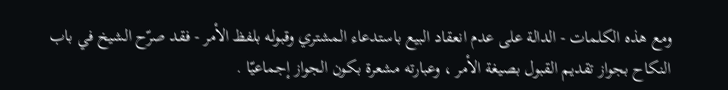ومع هذه الكلمات - الدالة على عدم انعقاد البيع باستدعاء المشتري وقبوله بلفظ الأمر - فقد صرّح الشيخ في باب النكاح بجواز تقديم القبول بصيغة الأمر ، وعبارته مشعرة بكون الجواز إجماعيّا .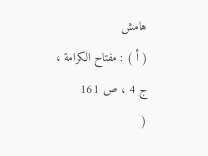هامش
( أ ) : مفتاح الكرامة ، ج 4 ، ص 161
(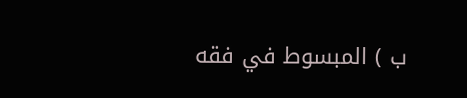ب ) المبسوط في فقه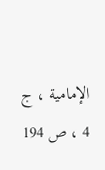الإمامية ، ج 4 ، ص 194